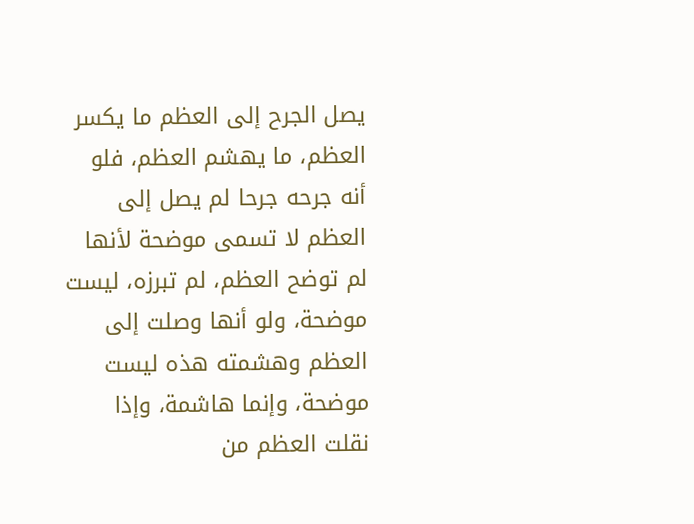يصل الجرح إلى العظم ما يكسر العظم، ما يهشم العظم، فلو أنه جرحه جرحا لم يصل إلى العظم لا تسمى موضحة لأنها لم توضح العظم، لم تبرزه، ليست موضحة، ولو أنها وصلت إلى العظم وهشمته هذه ليست موضحة، وإنما هاشمة، وإذا نقلت العظم من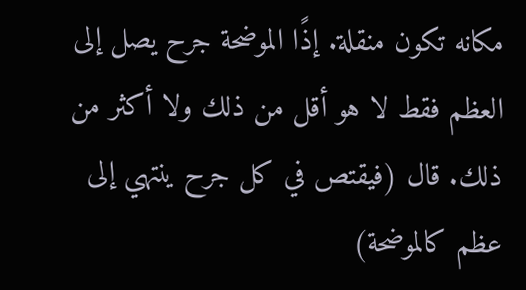مكانه تكون منقلة. إذًا الموضحة جرح يصل إلى العظم فقط لا هو أقل من ذلك ولا أكثر من ذلك. قال (فيقتص في كل جرح ينتهي إلى عظم كالموضحة)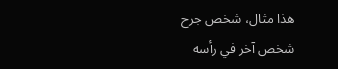هذا مثال، شخص جرح شخص آخر في رأسه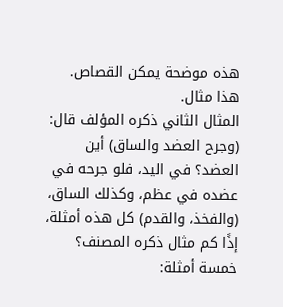هذه موضحة يمكن القصاص. هذا مثال.
المثال الثاني ذكره المؤلف قال: (وجرح العضد والساق) أين العضد؟ في اليد، فلو جرحه في عضده في عظم، وكذلك الساق، (والفخذ، والقدم) كل هذه أمثلة، إذًا كم مثال ذكره المصنف؟ خمسة أمثلة: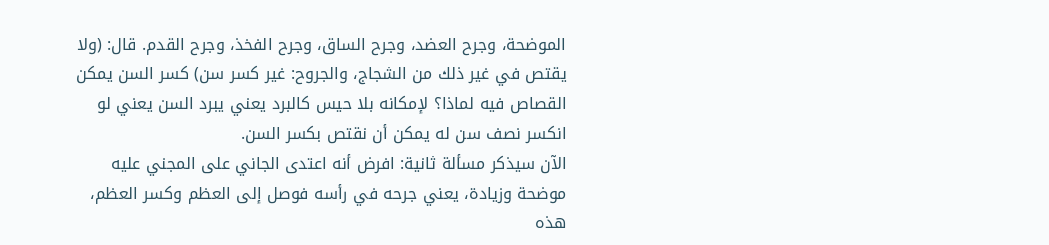الموضحة، وجرح العضد، وجرح الساق، وجرح الفخذ، وجرح القدم. قال: (ولا يقتص في غير ذلك من الشجاج، والجروح: غير كسر سن) كسر السن يمكن القصاص فيه لماذا؟ لإمكانه بلا حيس كالبرد يعني يبرد السن يعني لو انكسر نصف سن له يمكن أن نقتص بكسر السن.
الآن سيذكر مسألة ثانية: افرض أنه اعتدى الجاني على المجني عليه موضحة وزيادة، يعني جرحه في رأسه فوصل إلى العظم وكسر العظم، هذه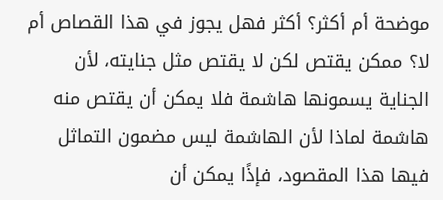موضحة أم أكثر؟ أكثر فهل يجوز في هذا القصاص أم لا؟ ممكن يقتص لكن لا يقتص مثل جنايته، لأن الجناية يسمونها هاشمة فلا يمكن أن يقتص منه هاشمة لماذا لأن الهاشمة ليس مضمون التماثل فيها هذا المقصود، فإذًا يمكن أن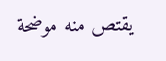يقتص منه موضحة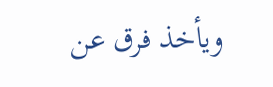ويأخذ فرق عن